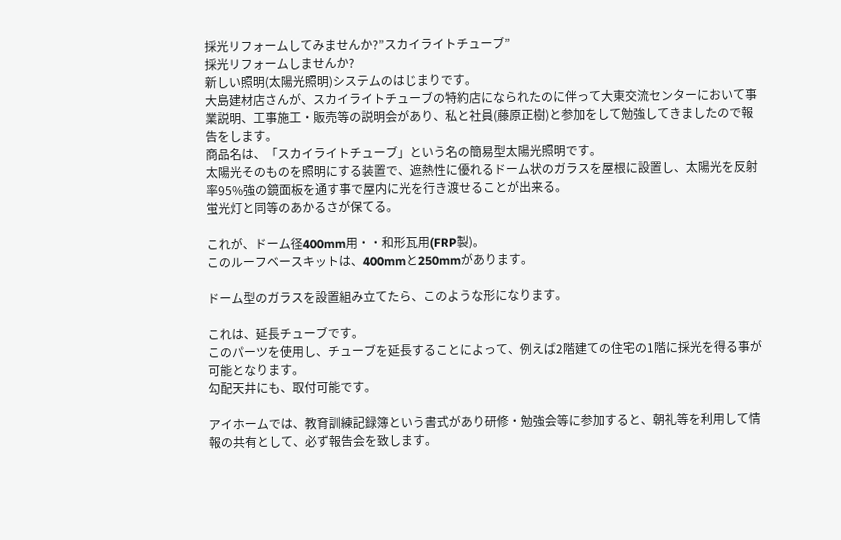採光リフォームしてみませんか?”スカイライトチューブ”
採光リフォームしませんか?
新しい照明(太陽光照明)システムのはじまりです。
大島建材店さんが、スカイライトチューブの特約店になられたのに伴って大東交流センターにおいて事業説明、工事施工・販売等の説明会があり、私と社員(藤原正樹)と参加をして勉強してきましたので報告をします。
商品名は、「スカイライトチューブ」という名の簡易型太陽光照明です。
太陽光そのものを照明にする装置で、遮熱性に優れるドーム状のガラスを屋根に設置し、太陽光を反射率95%強の鏡面板を通す事で屋内に光を行き渡せることが出来る。
蛍光灯と同等のあかるさが保てる。

これが、ドーム径400mm用・・和形瓦用(FRP製)。
このルーフベースキットは、400mmと250mmがあります。

ドーム型のガラスを設置組み立てたら、このような形になります。

これは、延長チューブです。
このパーツを使用し、チューブを延長することによって、例えば2階建ての住宅の1階に採光を得る事が可能となります。
勾配天井にも、取付可能です。

アイホームでは、教育訓練記録簿という書式があり研修・勉強会等に参加すると、朝礼等を利用して情報の共有として、必ず報告会を致します。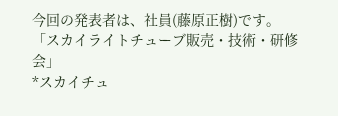今回の発表者は、社員(藤原正樹)です。
「スカイライトチューブ販売・技術・研修会」
*スカイチュ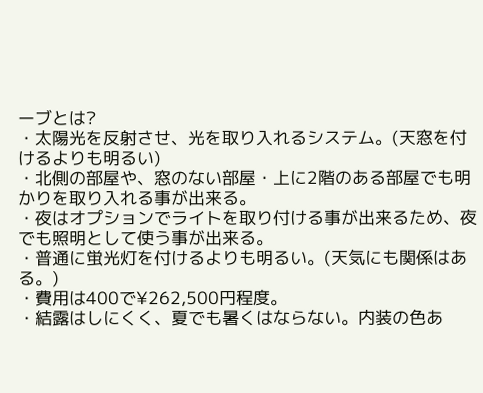ーブとは?
・太陽光を反射させ、光を取り入れるシステム。(天窓を付けるよりも明るい)
・北側の部屋や、窓のない部屋・上に2階のある部屋でも明かりを取り入れる事が出来る。
・夜はオプションでライトを取り付ける事が出来るため、夜でも照明として使う事が出来る。
・普通に蛍光灯を付けるよりも明るい。(天気にも関係はある。)
・費用は400で¥262,500円程度。
・結露はしにくく、夏でも暑くはならない。内装の色あ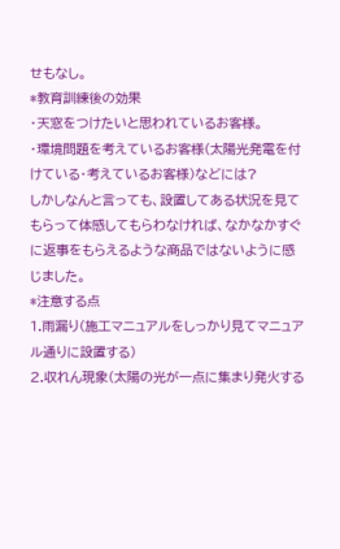せもなし。
*教育訓練後の効果
・天窓をつけたいと思われているお客様。
・環境問題を考えているお客様(太陽光発電を付けている・考えているお客様)などには?
しかしなんと言っても、設置してある状況を見てもらって体感してもらわなければ、なかなかすぐに返事をもらえるような商品ではないように感じました。
*注意する点
1.雨漏り(施工マニュアルをしっかり見てマニュアル通りに設置する)
2.収れん現象(太陽の光が一点に集まり発火する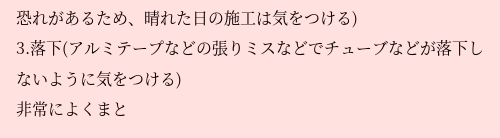恐れがあるため、晴れた日の施工は気をつける)
3.落下(アルミテープなどの張りミスなどでチューブなどが落下しないように気をつける)
非常によくまと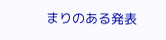まりのある発表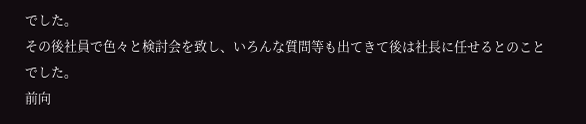でした。
その後社員で色々と検討会を致し、いろんな質問等も出てきて後は社長に任せるとのことでした。
前向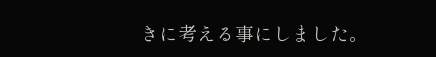きに考える事にしました。